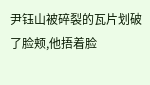尹钰山被碎裂的瓦片划破了脸颊,他捂着脸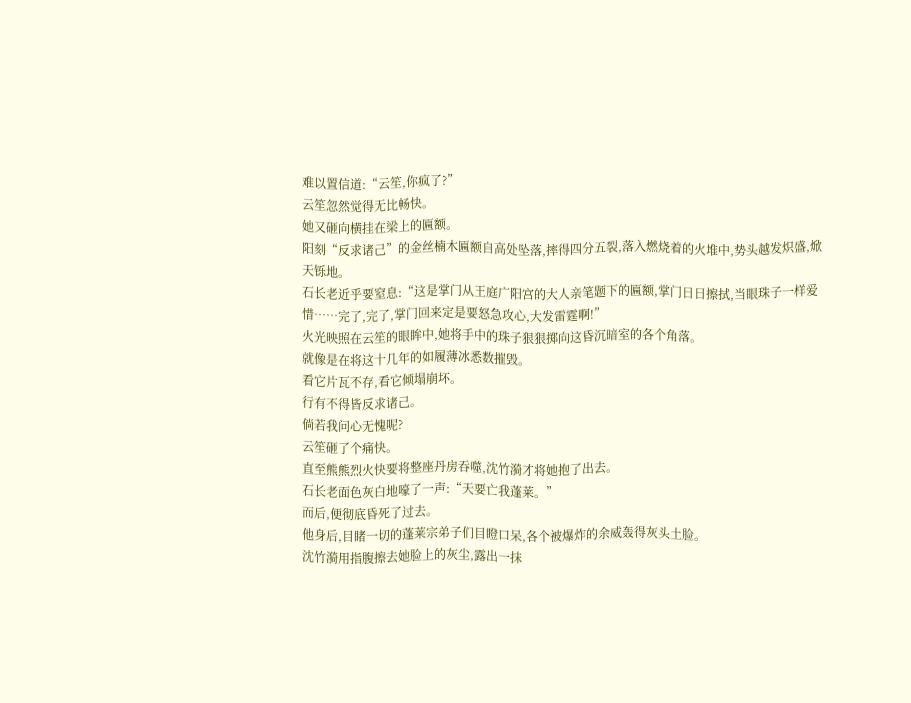难以置信道:“云笙,你疯了?”
云笙忽然觉得无比畅快。
她又砸向横挂在梁上的匾额。
阳刻“反求诸己”的金丝楠木匾额自高处坠落,摔得四分五裂,落入燃烧着的火堆中,势头越发炽盛,焮天铄地。
石长老近乎要窒息:“这是掌门从王庭广阳宫的大人亲笔题下的匾额,掌门日日擦拭,当眼珠子一样爱惜……完了,完了,掌门回来定是要怒急攻心,大发雷霆啊!”
火光映照在云笙的眼眸中,她将手中的珠子狠狠掷向这昏沉暗室的各个角落。
就像是在将这十几年的如履薄冰悉数摧毁。
看它片瓦不存,看它倾塌崩坏。
行有不得皆反求诸己。
倘若我问心无愧呢?
云笙砸了个痛快。
直至熊熊烈火快要将整座丹房吞噬,沈竹漪才将她抱了出去。
石长老面色灰白地嚎了一声:“天要亡我蓬莱。”
而后,便彻底昏死了过去。
他身后,目睹一切的蓬莱宗弟子们目瞪口呆,各个被爆炸的余威轰得灰头土脸。
沈竹漪用指腹擦去她脸上的灰尘,露出一抹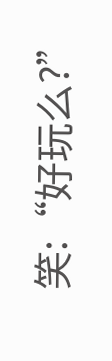笑:“好玩么?”